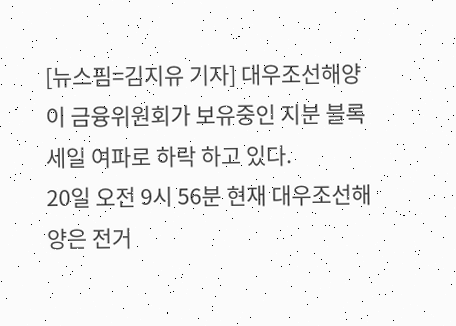[뉴스핌=김지유 기자] 대우조선해양이 금융위원회가 보유중인 지분 블록세일 여파로 하락 하고 있다.
20일 오전 9시 56분 현재 대우조선해양은 전거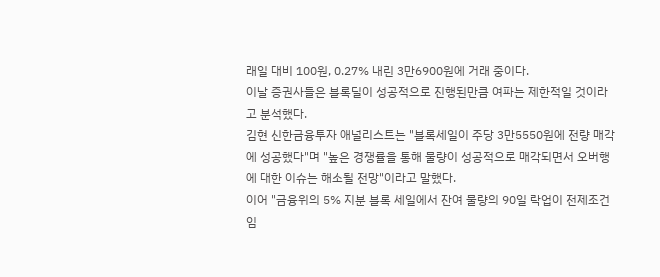래일 대비 100원, 0.27% 내린 3만6900원에 거래 중이다.
이날 증권사들은 블록딜이 성공적으로 진행된만큼 여파는 제한적일 것이라고 분석했다.
김현 신한금융투자 애널리스트는 "블록세일이 주당 3만5550원에 전량 매각에 성공했다"며 "높은 경쟁률을 통해 물량이 성공적으로 매각되면서 오버행에 대한 이슈는 해소될 전망"이라고 말했다.
이어 "금융위의 5% 지분 블록 세일에서 잔여 물량의 90일 락업이 전제조건임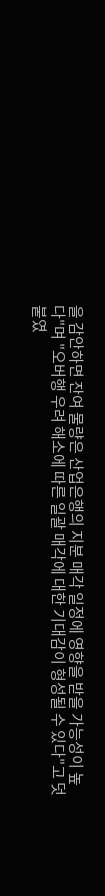을 감안하면 잔여 물량은 산업은행의 지분 매각 일정에 영향을 받을 가능성이 높다"며 "오버행 우려 해소에 따른 일괄 매각에 대한 기대감이 형성될 수 있다"고 덧붙였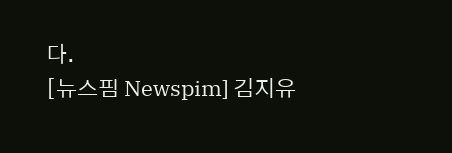다.
[뉴스핌 Newspim] 김지유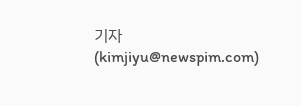기자 (kimjiyu@newspim.com)